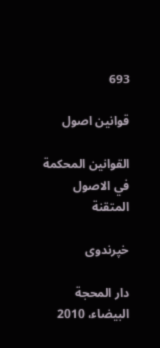693

قوانین اصول

القوانين المحكمة في الاصول المتقنة

خپرندوی

دار المحجة البيضاء، 2010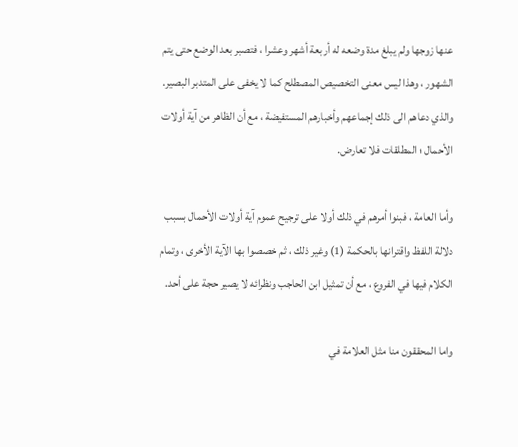عنها زوجها ولم يبلغ مدة وضعه له أربعة أشهر وعشرا ، فتصبر بعد الوضع حتى يتم الشهور ، وهذا ليس معنى التخصيص المصطلح كما لا يخفى على المتدبر البصير. والذي دعاهم الى ذلك إجماعهم وأخبارهم المستفيضة ، مع أن الظاهر من آية أولات الأحمال ؛ المطلقات فلا تعارض.

وأما العامة ، فبنوا أمرهم في ذلك أولا على ترجيح عموم آية أولات الأحمال بسبب دلالة اللفظ واقترانها بالحكمة (1) وغير ذلك ، ثم خصصوا بها الآية الأخرى ، وتمام الكلام فيها في الفروع ، مع أن تمثيل ابن الحاجب ونظرائه لا يصير حجة على أحد.

واما المحققون منا مثل العلامة في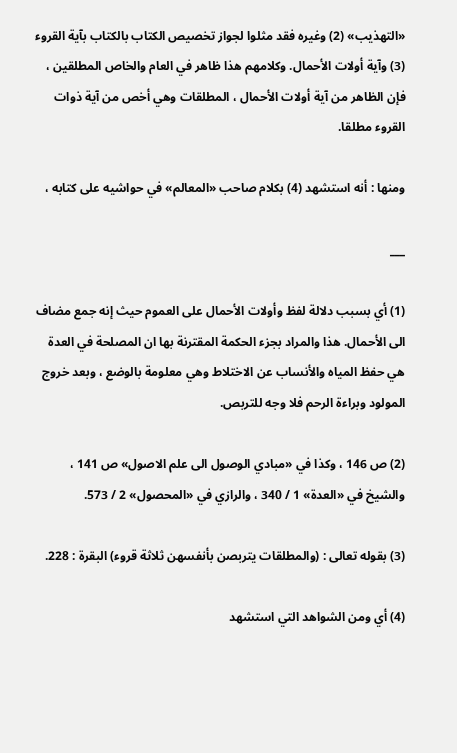«التهذيب» (2) وغيره فقد مثلوا لجواز تخصيص الكتاب بالكتاب بآية القروء (3) وآية أولات الأحمال. وكلامهم هذا ظاهر في العام والخاص المطلقين ، فإن الظاهر من آية أولات الأحمال ، المطلقات وهي أخص من آية ذوات القروء مطلقا.

ومنها : أنه استشهد (4) بكلام صاحب «المعالم» في حواشيه على كتابه ،

___

(1) أي بسبب دلالة لفظ وأولات الأحمال على العموم حيث إنه جمع مضاف الى الأحمال. هذا والمراد بجزء الحكمة المقترنة بها ان المصلحة في العدة هي حفظ المياه والأنساب عن الاختلاط وهي معلومة بالوضع ، وبعد خروج المولود وبراءة الرحم فلا وجه للتربص.

(2) ص 146 ، وكذا في «مبادي الوصول الى علم الاصول» ص 141 ، والشيخ في «العدة» 1 / 340 ، والرازي في «المحصول» 2 / 573.

(3) بقوله تعالى : (والمطلقات يتربصن بأنفسهن ثلاثة قروء) البقرة : 228.

(4) أي ومن الشواهد التي استشهد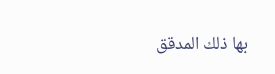بها ذلك المدقق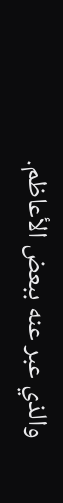والذي عبر عنه ببعض الأعاظم.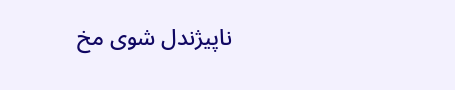ناپیژندل شوی مخ